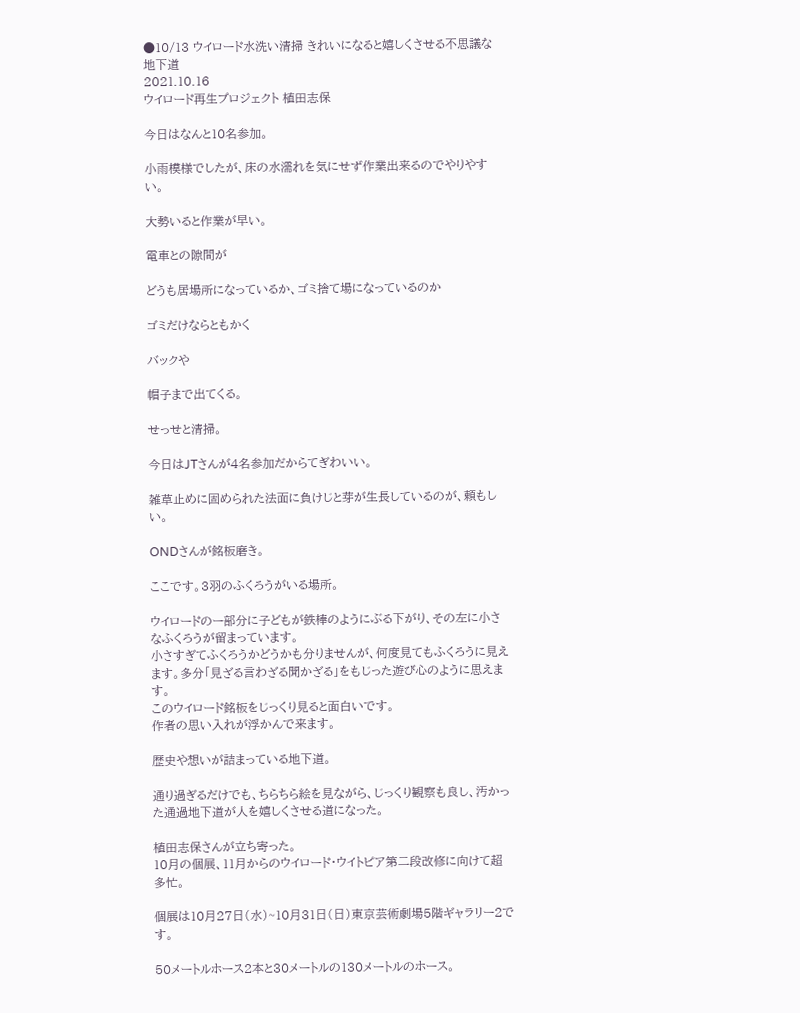●10/13 ウイロード水洗い清掃 きれいになると嬉しくさせる不思議な地下道
2021.10.16
ウイロード再生プロジェクト 植田志保

今日はなんと10名参加。

小雨模様でしたが、床の水濡れを気にせず作業出来るのでやりやすい。

大勢いると作業が早い。

電車との隙間が

どうも居場所になっているか、ゴミ捨て場になっているのか

ゴミだけならともかく

バックや

帽子まで出てくる。

せっせと清掃。

今日はJTさんが4名参加だからてぎわいい。

雑草止めに固められた法面に負けじと芽が生長しているのが、頼もしい。

ONDさんが銘板磨き。

ここです。3羽のふくろうがいる場所。

ウイロードのー部分に子どもが鉄棒のようにぶる下がり、その左に小さなふくろうが留まっています。
小さすぎてふくろうかどうかも分りませんが、何度見てもふくろうに見えます。多分「見ざる言わざる聞かざる」をもじった遊び心のように思えます。
このウイロード銘板をじっくり見ると面白いです。
作者の思い入れが浮かんで来ます。

歴史や想いが詰まっている地下道。

通り過ぎるだけでも、ちらちら絵を見ながら、じっくり観察も良し、汚かった通過地下道が人を嬉しくさせる道になった。

植田志保さんが立ち寄った。
10月の個展、11月からのウイロード・ウイトピア第二段改修に向けて超多忙。

個展は10月27日(水)~10月31日(日)東京芸術劇場5階ギャラリー2です。

50メートルホース2本と30メートルの130メートルのホース。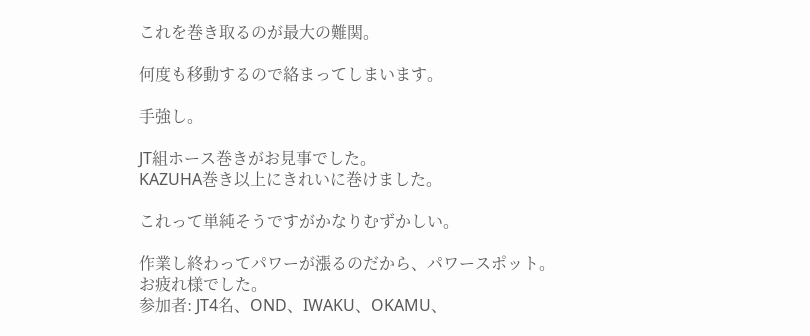これを巻き取るのが最大の難関。

何度も移動するので絡まってしまいます。

手強し。

JT組ホース巻きがお見事でした。
KAZUHA巻き以上にきれいに巻けました。

これって単純そうですがかなりむずかしい。

作業し終わってパワーが漲るのだから、パワースポット。
お疲れ様でした。
参加者: JT4名、OND、IWAKU、OKAMU、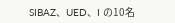SIBAZ、UED、I の10名